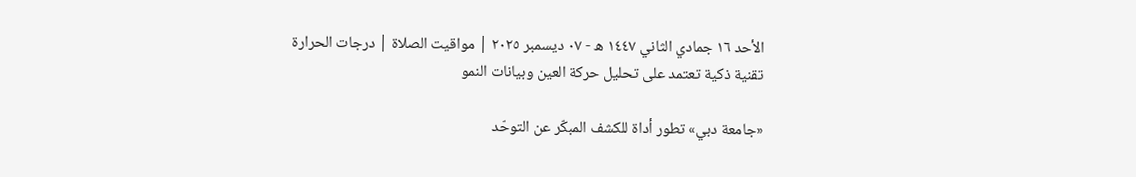الأحد ١٦ جمادي الثاني ١٤٤٧ ه - ٠٧ ديسمبر ٢٠٢٥ | مواقيت الصلاة | درجات الحرارة
تقنية ذكية تعتمد على تحليل حركة العين وبيانات النمو

«جامعة دبي» تطور أداة للكشف المبكّر عن التوحّد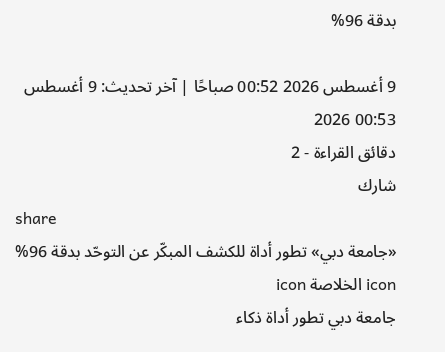بدقة 96%

9 أغسطس 2026 00:52 صباحًا | آخر تحديث: 9 أغسطس 00:53 2026
دقائق القراءة - 2
شارك
share
«جامعة دبي» تطور أداة للكشف المبكّر عن التوحّد بدقة 96%
icon الخلاصة icon
جامعة دبي تطور أداة ذكاء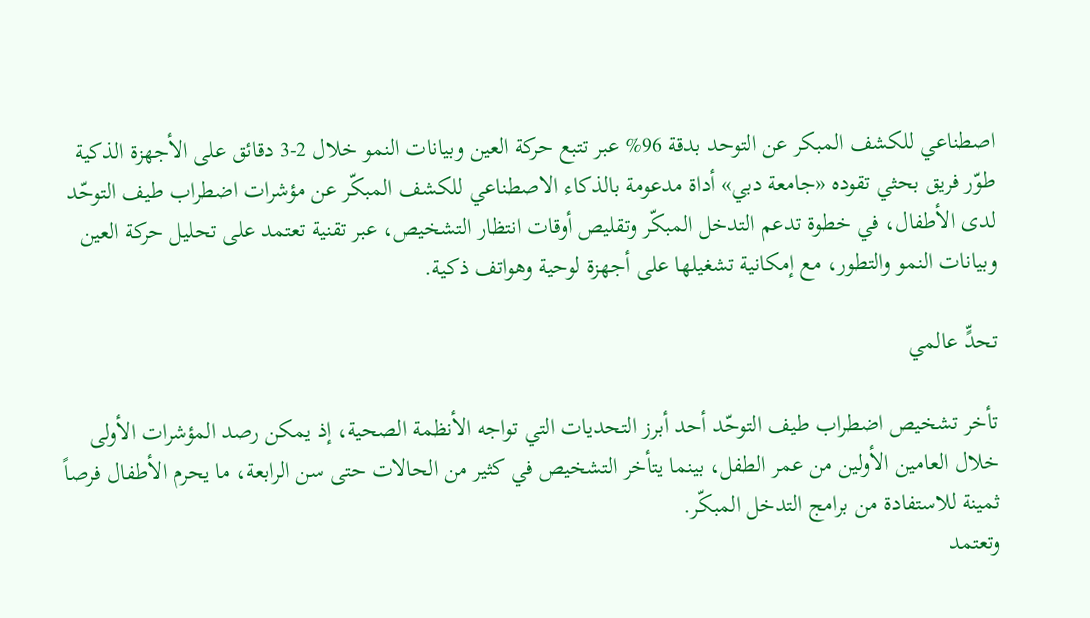اصطناعي للكشف المبكر عن التوحد بدقة 96% عبر تتبع حركة العين وبيانات النمو خلال 2-3 دقائق على الأجهزة الذكية
طوّر فريق بحثي تقوده «جامعة دبي» أداة مدعومة بالذكاء الاصطناعي للكشف المبكّر عن مؤشرات اضطراب طيف التوحّد لدى الأطفال، في خطوة تدعم التدخل المبكّر وتقليص أوقات انتظار التشخيص، عبر تقنية تعتمد على تحليل حركة العين وبيانات النمو والتطور، مع إمكانية تشغيلها على أجهزة لوحية وهواتف ذكية.

تحدٍّ عالمي

تأخر تشخيص اضطراب طيف التوحّد أحد أبرز التحديات التي تواجه الأنظمة الصحية، إذ يمكن رصد المؤشرات الأولى خلال العامين الأولين من عمر الطفل، بينما يتأخر التشخيص في كثير من الحالات حتى سن الرابعة، ما يحرم الأطفال فرصاً ثمينة للاستفادة من برامج التدخل المبكّر.
وتعتمد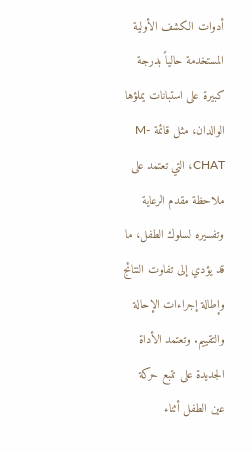أدوات الكشف الأولية المستخدمة حالياً بدرجة كبيرة على استبانات يملؤها الوالدان، مثل قائمة M-CHAT، التي تعتمد على ملاحظة مقدم الرعاية وتفسيره لسلوك الطفل، ما قد يؤدي إلى تفاوت النتائج وإطالة إجراءات الإحالة والتقييم. وتعتمد الأداة الجديدة على تتبع حركة عين الطفل أثناء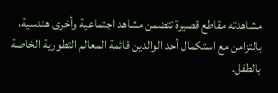مشاهدته مقاطع قصيرة تتضمن مشاهد اجتماعية وأخرى هندسية، بالتزامن مع استكمال أحد الوالدين قائمة المعالم التطورية الخاصة بالطفل.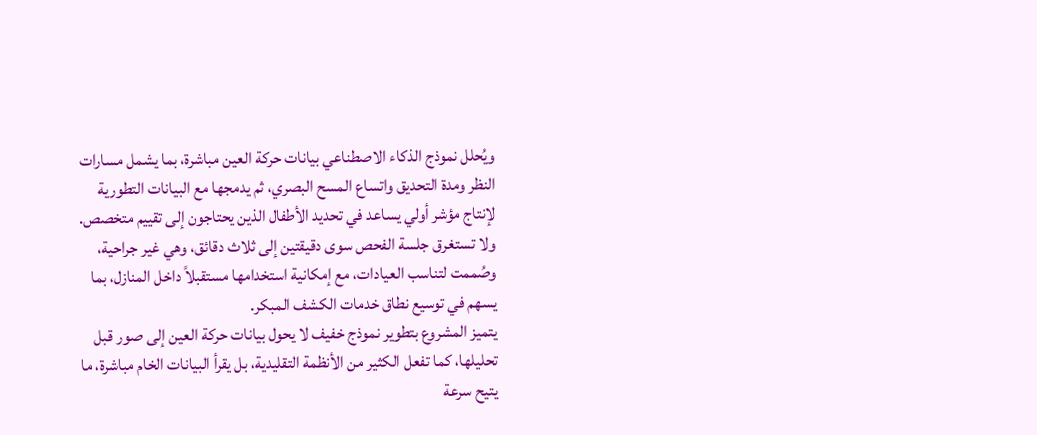ويُحلل نموذج الذكاء الاصطناعي بيانات حركة العين مباشرة، بما يشمل مسارات النظر ومدة التحديق واتساع المسح البصري، ثم يدمجها مع البيانات التطورية لإنتاج مؤشر أولي يساعد في تحديد الأطفال الذين يحتاجون إلى تقييم متخصص.
ولا تستغرق جلسة الفحص سوى دقيقتين إلى ثلاث دقائق، وهي غير جراحية، وصُممت لتناسب العيادات، مع إمكانية استخدامها مستقبلاً داخل المنازل، بما يسهم في توسيع نطاق خدمات الكشف المبكر.
يتميز المشروع بتطوير نموذج خفيف لا يحول بيانات حركة العين إلى صور قبل تحليلها، كما تفعل الكثير من الأنظمة التقليدية، بل يقرأ البيانات الخام مباشرة، ما يتيح سرعة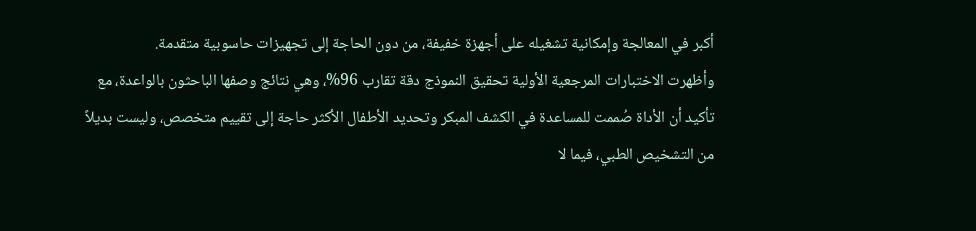أكبر في المعالجة وإمكانية تشغيله على أجهزة خفيفة، من دون الحاجة إلى تجهيزات حاسوبية متقدمة.
وأظهرت الاختبارات المرجعية الأولية تحقيق النموذج دقة تقارب 96%، وهي نتائج وصفها الباحثون بالواعدة، مع تأكيد أن الأداة صُممت للمساعدة في الكشف المبكر وتحديد الأطفال الأكثر حاجة إلى تقييم متخصص، وليست بديلاً من التشخيص الطبي، فيما لا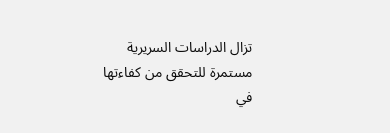تزال الدراسات السريرية مستمرة للتحقق من كفاءتها في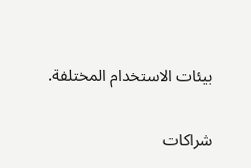بيئات الاستخدام المختلفة.

شراكات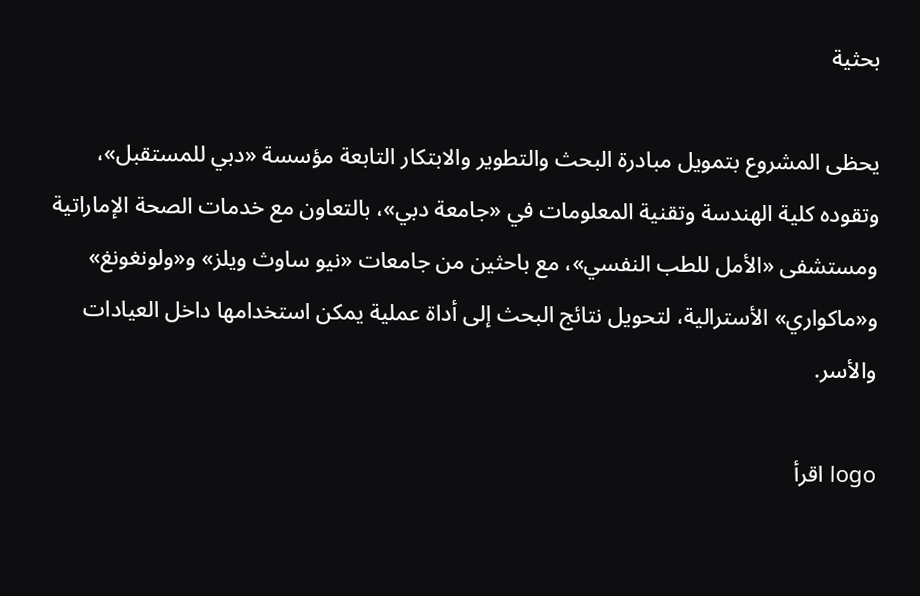بحثية

يحظى المشروع بتمويل مبادرة البحث والتطوير والابتكار التابعة مؤسسة «دبي للمستقبل»، وتقوده كلية الهندسة وتقنية المعلومات في «جامعة دبي»، بالتعاون مع خدمات الصحة الإماراتية ومستشفى «الأمل للطب النفسي»، مع باحثين من جامعات «نيو ساوث ويلز» و«ولونغونغ» و«ماكواري» الأسترالية، لتحويل نتائج البحث إلى أداة عملية يمكن استخدامها داخل العيادات والأسر.

logo اقرأ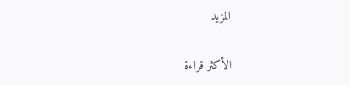المزيد

الأكثر قراءة